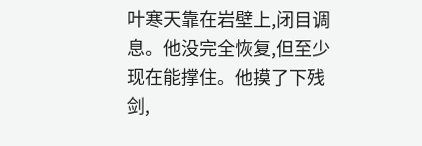叶寒天靠在岩壁上,闭目调息。他没完全恢复,但至少现在能撑住。他摸了下残剑,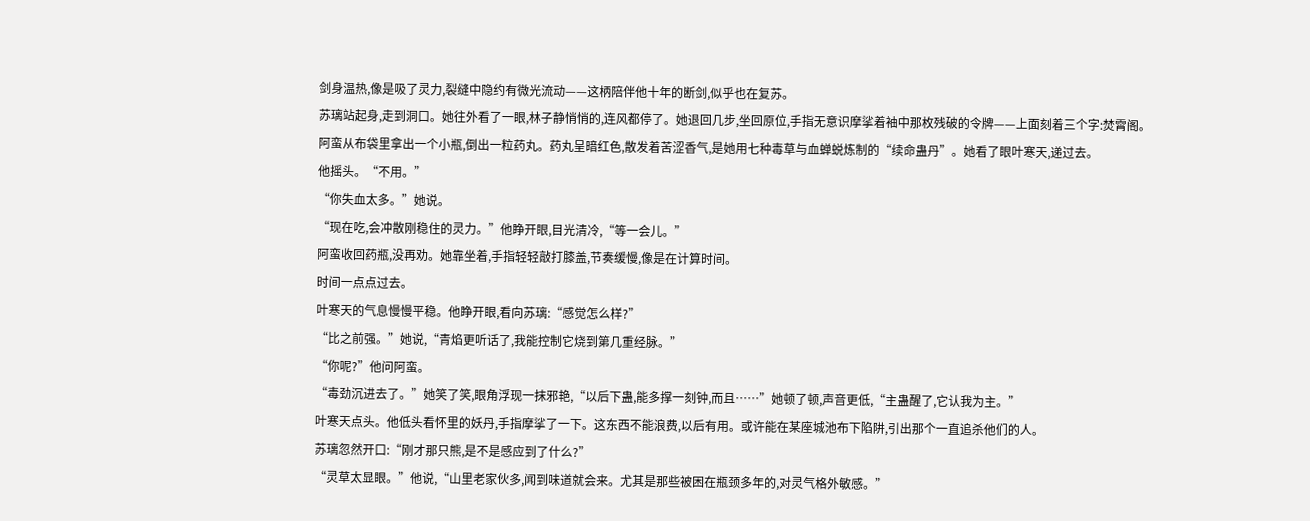剑身温热,像是吸了灵力,裂缝中隐约有微光流动——这柄陪伴他十年的断剑,似乎也在复苏。
苏璃站起身,走到洞口。她往外看了一眼,林子静悄悄的,连风都停了。她退回几步,坐回原位,手指无意识摩挲着袖中那枚残破的令牌——上面刻着三个字:焚霄阁。
阿蛮从布袋里拿出一个小瓶,倒出一粒药丸。药丸呈暗红色,散发着苦涩香气,是她用七种毒草与血蝉蜕炼制的“续命蛊丹”。她看了眼叶寒天,递过去。
他摇头。“不用。”
“你失血太多。”她说。
“现在吃,会冲散刚稳住的灵力。”他睁开眼,目光清冷,“等一会儿。”
阿蛮收回药瓶,没再劝。她靠坐着,手指轻轻敲打膝盖,节奏缓慢,像是在计算时间。
时间一点点过去。
叶寒天的气息慢慢平稳。他睁开眼,看向苏璃:“感觉怎么样?”
“比之前强。”她说,“青焰更听话了,我能控制它烧到第几重经脉。”
“你呢?”他问阿蛮。
“毒劲沉进去了。”她笑了笑,眼角浮现一抹邪艳,“以后下蛊,能多撑一刻钟,而且……”她顿了顿,声音更低,“主蛊醒了,它认我为主。”
叶寒天点头。他低头看怀里的妖丹,手指摩挲了一下。这东西不能浪费,以后有用。或许能在某座城池布下陷阱,引出那个一直追杀他们的人。
苏璃忽然开口:“刚才那只熊,是不是感应到了什么?”
“灵草太显眼。”他说,“山里老家伙多,闻到味道就会来。尤其是那些被困在瓶颈多年的,对灵气格外敏感。”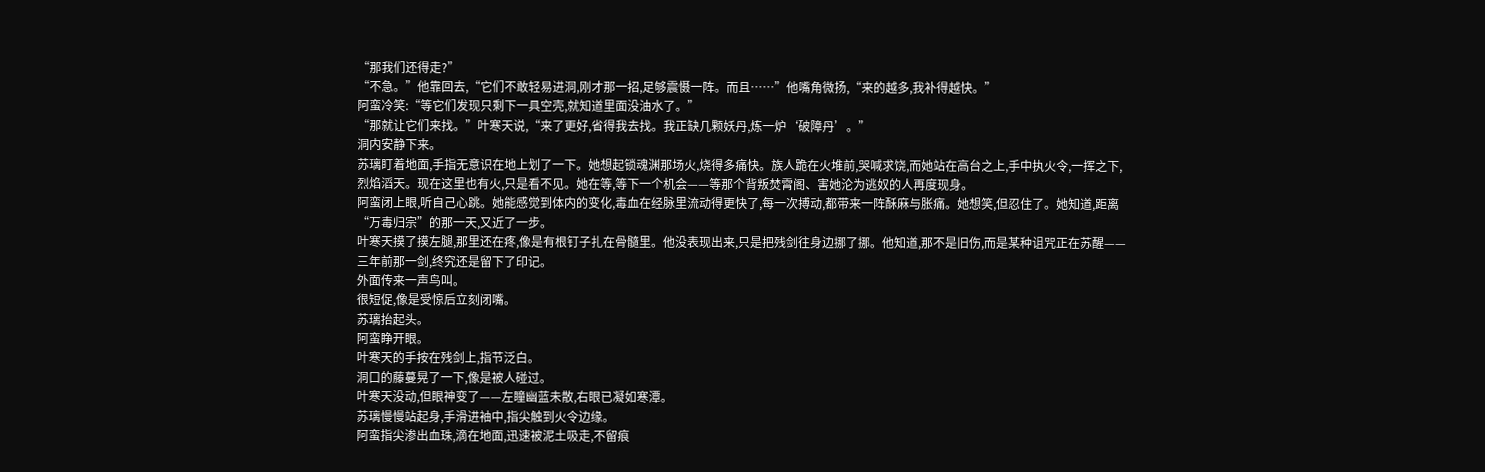“那我们还得走?”
“不急。”他靠回去,“它们不敢轻易进洞,刚才那一招,足够震慑一阵。而且……”他嘴角微扬,“来的越多,我补得越快。”
阿蛮冷笑:“等它们发现只剩下一具空壳,就知道里面没油水了。”
“那就让它们来找。”叶寒天说,“来了更好,省得我去找。我正缺几颗妖丹,炼一炉‘破障丹’。”
洞内安静下来。
苏璃盯着地面,手指无意识在地上划了一下。她想起锁魂渊那场火,烧得多痛快。族人跪在火堆前,哭喊求饶,而她站在高台之上,手中执火令,一挥之下,烈焰滔天。现在这里也有火,只是看不见。她在等,等下一个机会——等那个背叛焚霄阁、害她沦为逃奴的人再度现身。
阿蛮闭上眼,听自己心跳。她能感觉到体内的变化,毒血在经脉里流动得更快了,每一次搏动,都带来一阵酥麻与胀痛。她想笑,但忍住了。她知道,距离“万毒归宗”的那一天,又近了一步。
叶寒天摸了摸左腿,那里还在疼,像是有根钉子扎在骨髓里。他没表现出来,只是把残剑往身边挪了挪。他知道,那不是旧伤,而是某种诅咒正在苏醒——三年前那一剑,终究还是留下了印记。
外面传来一声鸟叫。
很短促,像是受惊后立刻闭嘴。
苏璃抬起头。
阿蛮睁开眼。
叶寒天的手按在残剑上,指节泛白。
洞口的藤蔓晃了一下,像是被人碰过。
叶寒天没动,但眼神变了——左瞳幽蓝未散,右眼已凝如寒潭。
苏璃慢慢站起身,手滑进袖中,指尖触到火令边缘。
阿蛮指尖渗出血珠,滴在地面,迅速被泥土吸走,不留痕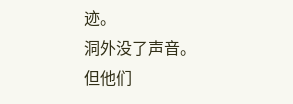迹。
洞外没了声音。
但他们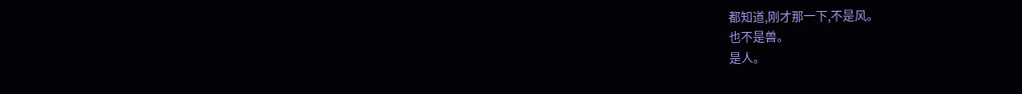都知道,刚才那一下,不是风。
也不是兽。
是人。